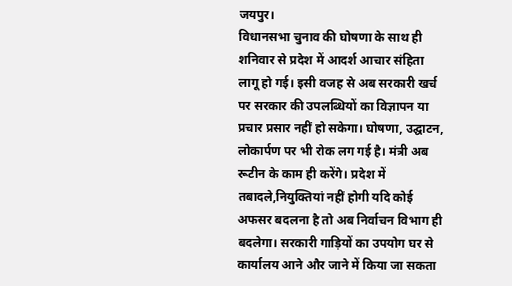जयपुर।
विधानसभा चुनाव की घोषणा के साथ ही शनिवार से प्रदेश में आदर्श आचार संहिता लागू हो गई। इसी वजह से अब सरकारी खर्च पर सरकार की उपलब्धियों का विज्ञापन या प्रचार प्रसार नहीं हो सकेगा। घोषणा, उद्घाटन, लोकार्पण पर भी रोक लग गई है। मंत्री अब रूटीन के काम ही करेंगे। प्रदेश में तबादले,नियुक्तियां नहीं होगी यदि कोई अफसर बदलना है तो अब निर्वाचन विभाग ही बदलेगा। सरकारी गाड़ियों का उपयोग घर से कार्यालय आने और जाने में किया जा सकता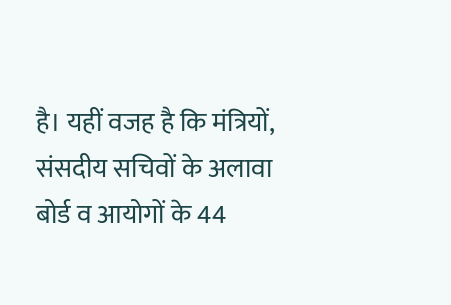है। यहीं वजह है कि मंत्रियों, संसदीय सचिवों के अलावा बोर्ड व आयोगों के 44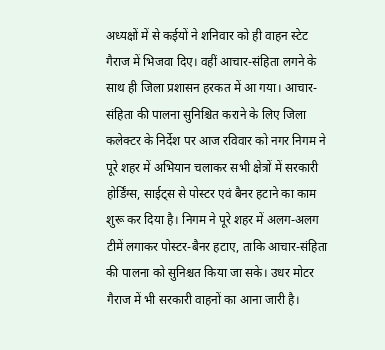अध्यक्षों में से कईयों ने शनिवार को ही वाहन स्टेट गैराज में भिजवा दिए। वहीं आचार-संहिता लगने के साथ ही जिला प्रशासन हरकत में आ गया। आचार-संहिता की पालना सुनिश्चित कराने के लिए जिला कलेक्टर के निर्देश पर आज रविवार को नगर निगम ने पूरे शहर में अभियान चलाकर सभी क्षेत्रों में सरकारी होर्डिंग्स, साईट्स से पोस्टर एवं बैनर हटाने का काम शुरू कर दिया है। निगम ने पूरे शहर में अलग-अलग टीमें लगाकर पोस्टर-बैनर हटाए, ताकि आचार-संहिता की पालना को सुनिश्चत किया जा सके। उधर मोटर गैराज में भी सरकारी वाहनों का आना जारी है।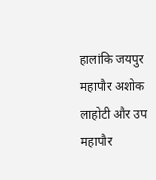हालांकि जयपुर महापौर अशोक लाहोटी और उप महापौर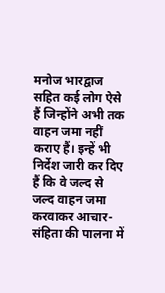मनोज भारद्वाज सहित कई लोग ऐसे हैं जिन्होंने अभी तक वाहन जमा नहीं कराए हैं। इन्हें भी निर्देश जारी कर दिए हैं कि वे जल्द से जल्द वाहन जमा करवाकर आचार-संहिता की पालना में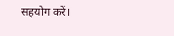सहयोग करें।